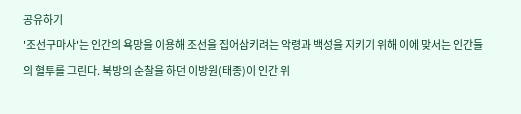공유하기
'조선구마사'는 인간의 욕망을 이용해 조선을 집어삼키려는 악령과 백성을 지키기 위해 이에 맞서는 인간들의 혈투를 그린다. 북방의 순찰을 하던 이방원(태종)이 인간 위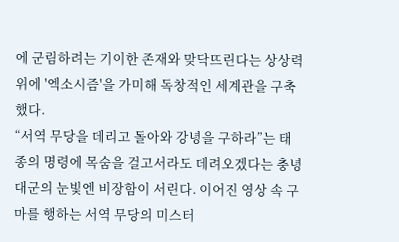에 군림하려는 기이한 존재와 맞닥뜨린다는 상상력 위에 '엑소시즘'을 가미해 독창적인 세계관을 구축했다.
“서역 무당을 데리고 돌아와 강녕을 구하라”는 태종의 명령에 목숨을 걸고서라도 데려오겠다는 충녕대군의 눈빛엔 비장함이 서린다. 이어진 영상 속 구마를 행하는 서역 무당의 미스터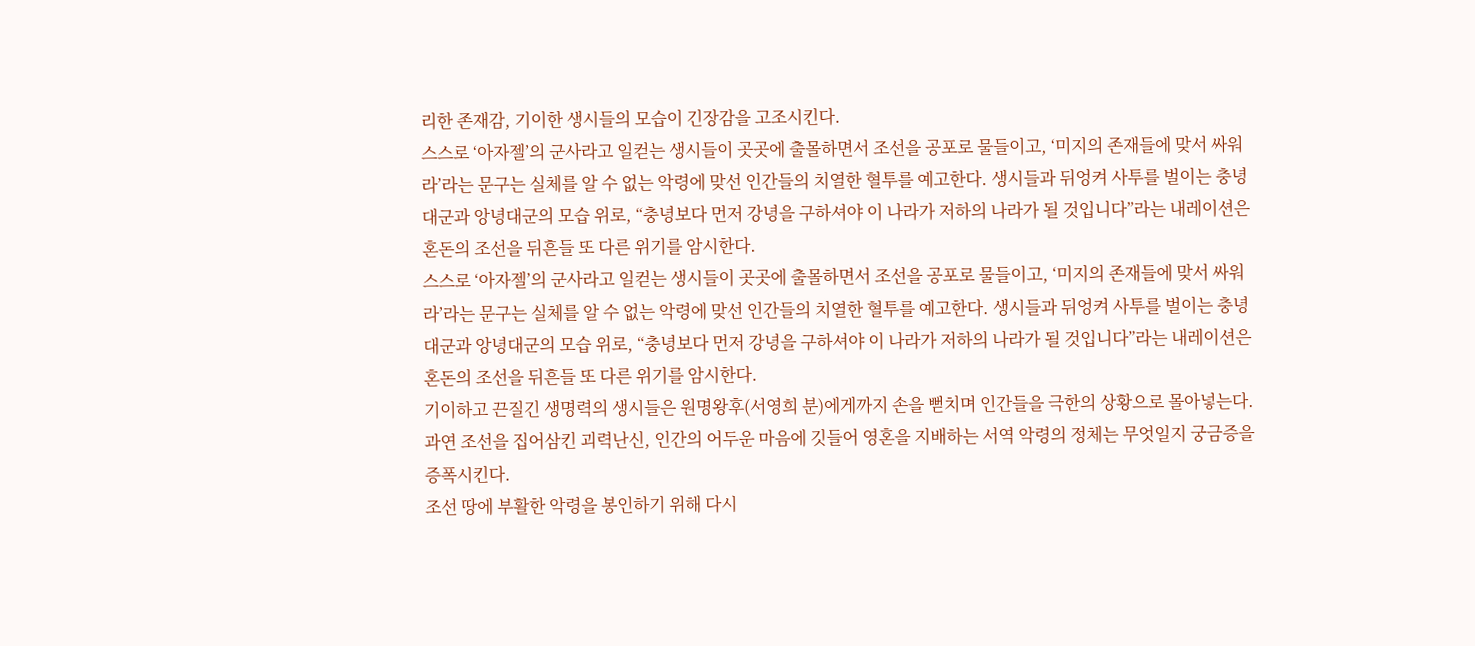리한 존재감, 기이한 생시들의 모습이 긴장감을 고조시킨다.
스스로 ‘아자젤’의 군사라고 일컫는 생시들이 곳곳에 출몰하면서 조선을 공포로 물들이고, ‘미지의 존재들에 맞서 싸워라’라는 문구는 실체를 알 수 없는 악령에 맞선 인간들의 치열한 혈투를 예고한다. 생시들과 뒤엉켜 사투를 벌이는 충녕대군과 앙녕대군의 모습 위로, “충녕보다 먼저 강녕을 구하셔야 이 나라가 저하의 나라가 될 것입니다”라는 내레이션은 혼돈의 조선을 뒤흔들 또 다른 위기를 암시한다.
스스로 ‘아자젤’의 군사라고 일컫는 생시들이 곳곳에 출몰하면서 조선을 공포로 물들이고, ‘미지의 존재들에 맞서 싸워라’라는 문구는 실체를 알 수 없는 악령에 맞선 인간들의 치열한 혈투를 예고한다. 생시들과 뒤엉켜 사투를 벌이는 충녕대군과 앙녕대군의 모습 위로, “충녕보다 먼저 강녕을 구하셔야 이 나라가 저하의 나라가 될 것입니다”라는 내레이션은 혼돈의 조선을 뒤흔들 또 다른 위기를 암시한다.
기이하고 끈질긴 생명력의 생시들은 원명왕후(서영희 분)에게까지 손을 뻗치며 인간들을 극한의 상황으로 몰아넣는다. 과연 조선을 집어삼킨 괴력난신, 인간의 어두운 마음에 깃들어 영혼을 지배하는 서역 악령의 정체는 무엇일지 궁금증을 증폭시킨다.
조선 땅에 부활한 악령을 봉인하기 위해 다시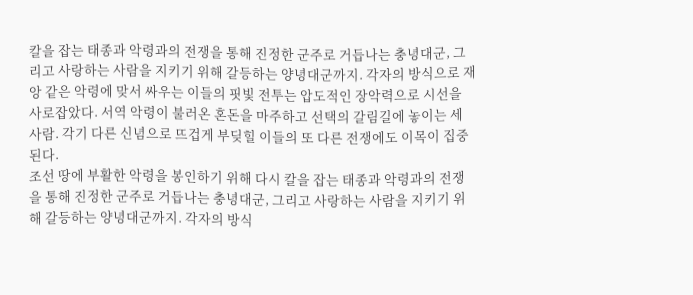칼을 잡는 태종과 악령과의 전쟁을 통해 진정한 군주로 거듭나는 충녕대군, 그리고 사랑하는 사람을 지키기 위해 갈등하는 양녕대군까지. 각자의 방식으로 재앙 같은 악령에 맞서 싸우는 이들의 핏빛 전투는 압도적인 장악력으로 시선을 사로잡았다. 서역 악령이 불러온 혼돈을 마주하고 선택의 갈림길에 놓이는 세 사람. 각기 다른 신념으로 뜨겁게 부딪힐 이들의 또 다른 전쟁에도 이목이 집중된다.
조선 땅에 부활한 악령을 봉인하기 위해 다시 칼을 잡는 태종과 악령과의 전쟁을 통해 진정한 군주로 거듭나는 충녕대군, 그리고 사랑하는 사람을 지키기 위해 갈등하는 양녕대군까지. 각자의 방식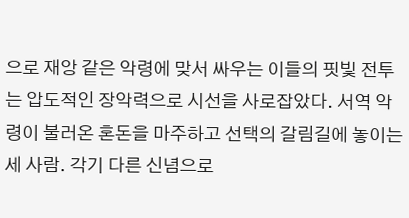으로 재앙 같은 악령에 맞서 싸우는 이들의 핏빛 전투는 압도적인 장악력으로 시선을 사로잡았다. 서역 악령이 불러온 혼돈을 마주하고 선택의 갈림길에 놓이는 세 사람. 각기 다른 신념으로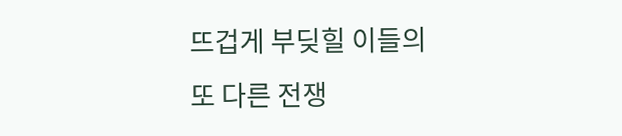뜨겁게 부딪힐 이들의 또 다른 전쟁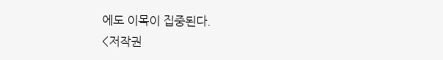에도 이목이 집중된다.
<저작권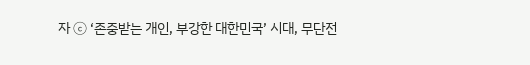자 ⓒ ‘존중받는 개인, 부강한 대한민국’ 시대, 무단전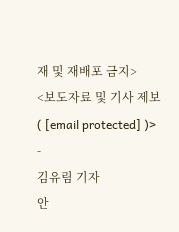재 및 재배포 금지>
<보도자료 및 기사 제보 ( [email protected] )>
-
김유림 기자
안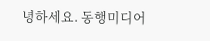녕하세요. 동행미디어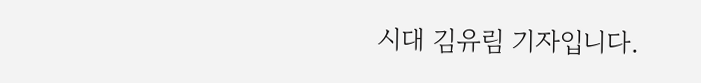시대 김유림 기자입니다.